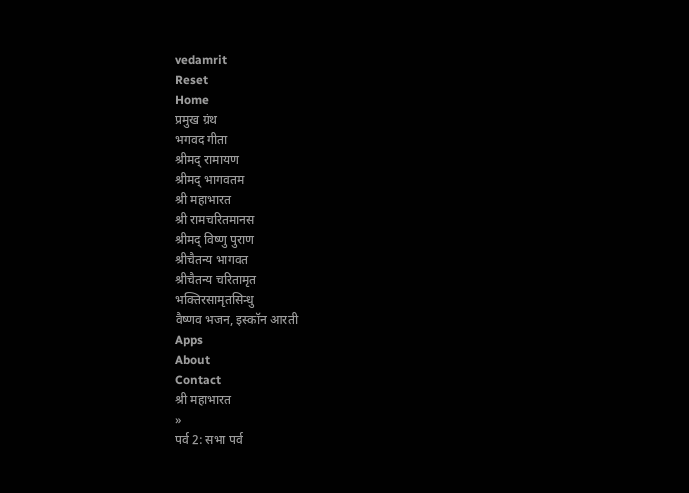vedamrit
Reset
Home
प्रमुख ग्रंथ
भगवद गीता
श्रीमद् रामायण
श्रीमद् भागवतम
श्री महाभारत
श्री रामचरितमानस
श्रीमद् विष्णु पुराण
श्रीचैतन्य भागवत
श्रीचैतन्य चरितामृत
भक्तिरसामृतसिन्धु
वैष्णव भजन, इस्कॉन आरती
Apps
About
Contact
श्री महाभारत
»
पर्व 2: सभा पर्व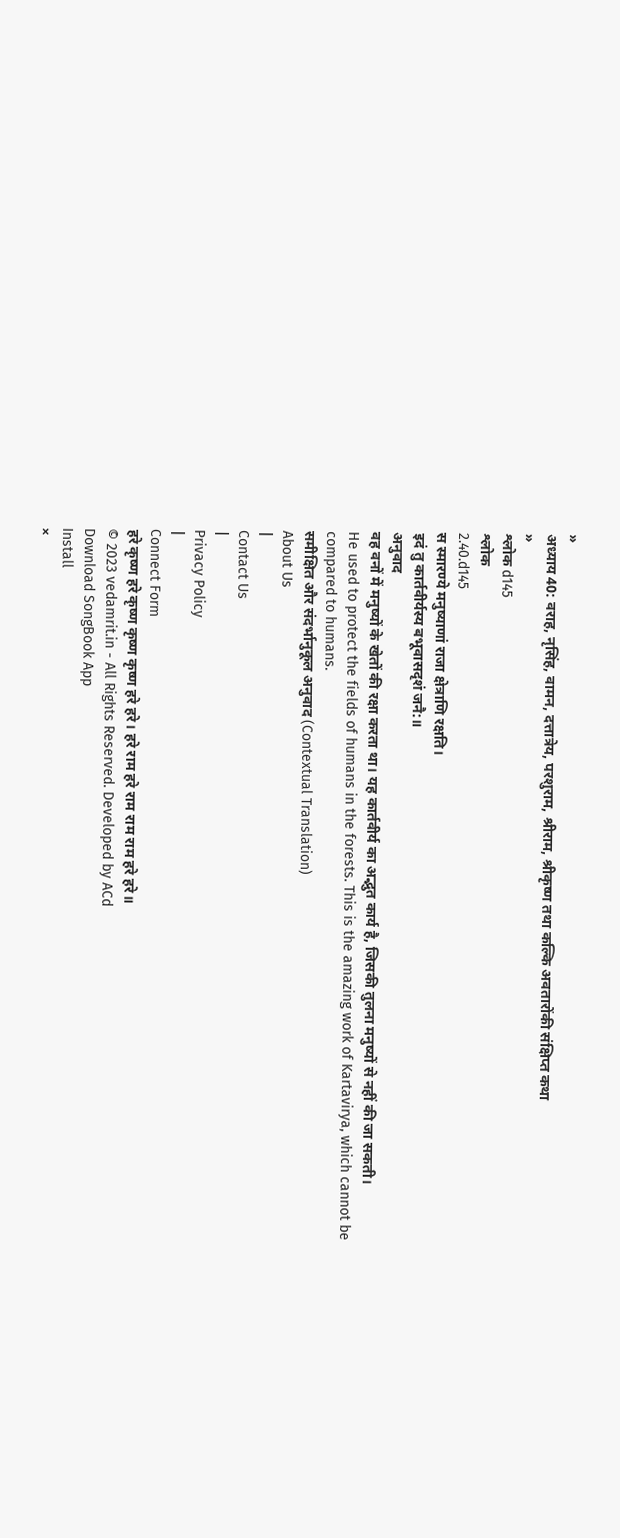»
अध्याय 40: वराह, नृसिंह, वामन, दत्तात्रेय, परशुराम, श्रीराम, श्रीकृष्ण तथा कल्कि अवतारोंकी संक्षिप्त कथा
»
श्लोक d145
श्लोक
2.40.d145
स स्मारण्ये मनुष्याणां राजा क्षेत्राणि रक्षति।
इदं तु कार्तवीर्यस्य बभूवासदृशं जनै:॥
अनुवाद
वह वनों में मनुष्यों के खेतों की रक्षा करता था। यह कार्तवीर्य का अद्भुत कार्य है, जिसकी तुलना मनुष्यों से नहीं की जा सकती।
He used to protect the fields of humans in the forests. This is the amazing work of Kartavirya, which cannot be compared to humans.
समीक्षित और संदर्भानुकूल अनुवाद (Contextual Translation)
About Us
|
Contact Us
|
Privacy Policy
|
Connect Form
हरे कृष्ण हरे कृष्ण कृष्ण कृष्ण हरे हरे। हरे राम हरे राम राम राम हरे हरे॥
© 2023 vedamrit.in - All Rights Reserved. Developed by ACd
Download SongBook App
Install
×